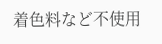着色料など不使用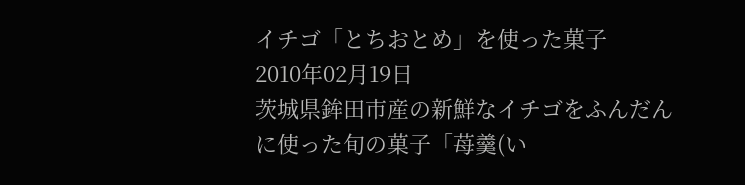イチゴ「とちおとめ」を使った菓子
2010年02月19日
茨城県鉾田市産の新鮮なイチゴをふんだんに使った旬の菓子「苺羹(い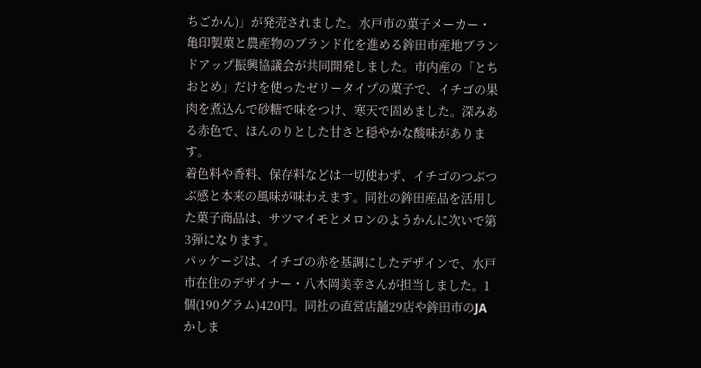ちごかん)」が発売されました。水戸市の菓子メーカー・亀印製菓と農産物のブランド化を進める鉾田市産地ブランドアップ振興協議会が共同開発しました。市内産の「とちおとめ」だけを使ったゼリータイプの菓子で、イチゴの果肉を煮込んで砂糖で味をつけ、寒天で固めました。深みある赤色で、ほんのりとした甘さと穏やかな酸味があります。
着色料や香料、保存料などは一切使わず、イチゴのつぶつぶ感と本来の風味が味わえます。同社の鉾田産品を活用した菓子商品は、サツマイモとメロンのようかんに次いで第3弾になります。
パッケージは、イチゴの赤を基調にしたデザインで、水戸市在住のデザイナー・八木岡美幸さんが担当しました。1個(190グラム)420円。同社の直営店舗29店や鉾田市のJAかしま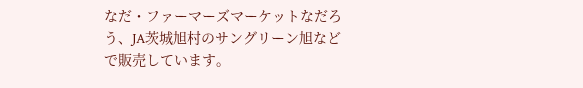なだ・ファーマーズマーケットなだろう、JA茨城旭村のサングリーン旭などで販売しています。